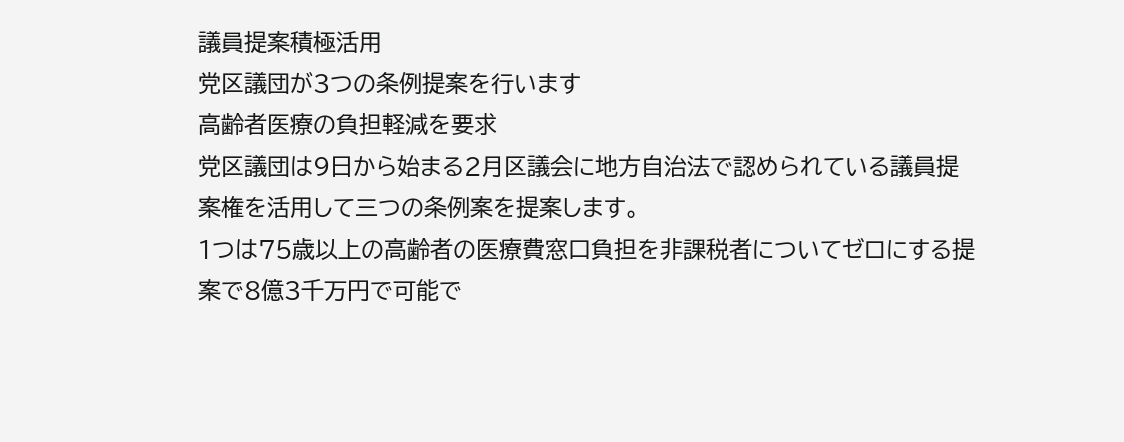議員提案積極活用
党区議団が3つの条例提案を行います
高齢者医療の負担軽減を要求
党区議団は9日から始まる2月区議会に地方自治法で認められている議員提案権を活用して三つの条例案を提案します。
1つは75歳以上の高齢者の医療費窓口負担を非課税者についてゼロにする提案で8億3千万円で可能で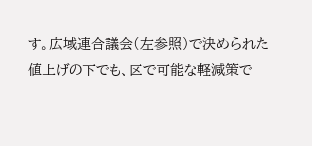す。広域連合議会(左参照)で決められた値上げの下でも、区で可能な軽減策で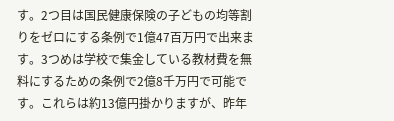す。2つ目は国民健康保険の子どもの均等割りをゼロにする条例で1億47百万円で出来ます。3つめは学校で集金している教材費を無料にするための条例で2億8千万円で可能です。これらは約13億円掛かりますが、昨年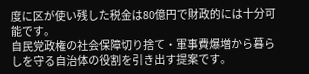度に区が使い残した税金は80億円で財政的には十分可能です。
自民党政権の社会保障切り捨て・軍事費爆増から暮らしを守る自治体の役割を引き出す提案です。